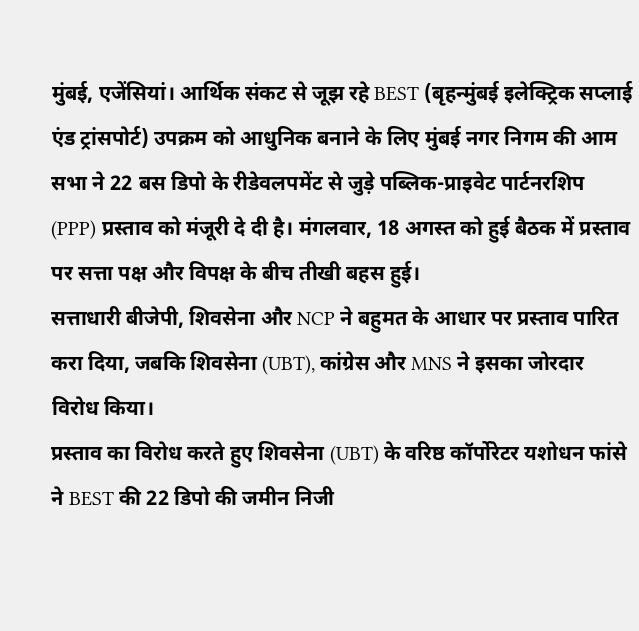मुंबई, एजेंसियां। आर्थिक संकट से जूझ रहे BEST (बृहन्मुंबई इलेक्ट्रिक सप्लाई एंड ट्रांसपोर्ट) उपक्रम को आधुनिक बनाने के लिए मुंबई नगर निगम की आम सभा ने 22 बस डिपो के रीडेवलपमेंट से जुड़े पब्लिक-प्राइवेट पार्टनरशिप (PPP) प्रस्ताव को मंजूरी दे दी है। मंगलवार, 18 अगस्त को हुई बैठक में प्रस्ताव पर सत्ता पक्ष और विपक्ष के बीच तीखी बहस हुई।
सत्ताधारी बीजेपी, शिवसेना और NCP ने बहुमत के आधार पर प्रस्ताव पारित करा दिया, जबकि शिवसेना (UBT), कांग्रेस और MNS ने इसका जोरदार विरोध किया।
प्रस्ताव का विरोध करते हुए शिवसेना (UBT) के वरिष्ठ कॉर्पोरेटर यशोधन फांसे ने BEST की 22 डिपो की जमीन निजी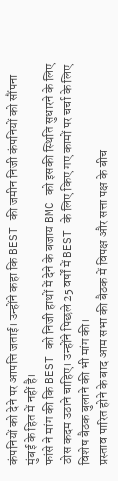कंपनियों को देने पर आपत्ति जताई। उन्होंने कहा कि BEST की जमीन निजी कंपनियों को सौंपना मुंबई के हित में नहीं है।
फांसे ने मांग की कि BEST को निजी हाथों में देने के बजाय BMC को इसकी स्थिति सुधारने के लिए ठोस कदम उठाने चाहिए। उन्होंने पिछले 25 वर्षों में BEST के लिए किए गए कामों पर चर्चा के लिए विशेष बैठक बुलाने की भी मांग की।
प्रस्ताव पारित होने के बाद आम सभा की बैठक में विपक्ष और सत्ता पक्ष के बीच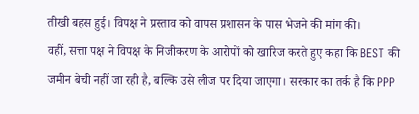तीखी बहस हुई। विपक्ष ने प्रस्ताव को वापस प्रशासन के पास भेजने की मांग की।
वहीं, सत्ता पक्ष ने विपक्ष के निजीकरण के आरोपों को खारिज करते हुए कहा कि BEST की जमीन बेची नहीं जा रही है, बल्कि उसे लीज पर दिया जाएगा। सरकार का तर्क है कि PPP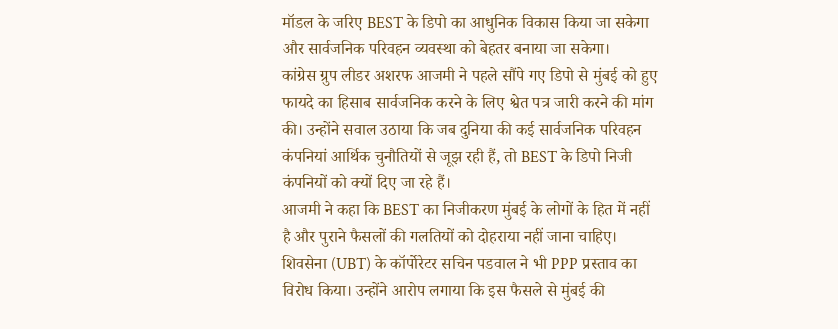मॉडल के जरिए BEST के डिपो का आधुनिक विकास किया जा सकेगा और सार्वजनिक परिवहन व्यवस्था को बेहतर बनाया जा सकेगा।
कांग्रेस ग्रुप लीडर अशरफ आजमी ने पहले सौंपे गए डिपो से मुंबई को हुए फायदे का हिसाब सार्वजनिक करने के लिए श्वेत पत्र जारी करने की मांग की। उन्होंने सवाल उठाया कि जब दुनिया की कई सार्वजनिक परिवहन कंपनियां आर्थिक चुनौतियों से जूझ रही हैं, तो BEST के डिपो निजी कंपनियों को क्यों दिए जा रहे हैं।
आजमी ने कहा कि BEST का निजीकरण मुंबई के लोगों के हित में नहीं है और पुराने फैसलों की गलतियों को दोहराया नहीं जाना चाहिए।
शिवसेना (UBT) के कॉर्पोरेटर सचिन पडवाल ने भी PPP प्रस्ताव का विरोध किया। उन्होंने आरोप लगाया कि इस फैसले से मुंबई की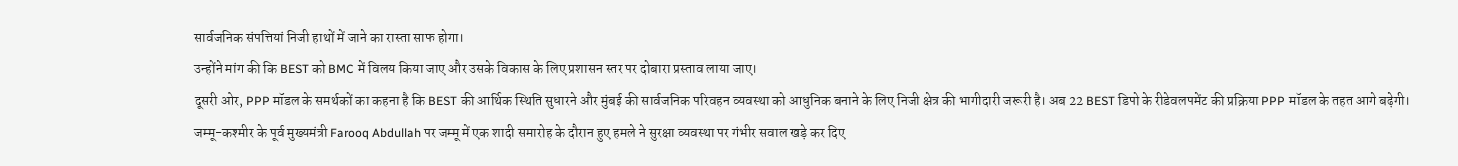सार्वजनिक संपत्तियां निजी हाथों में जाने का रास्ता साफ होगा।
उन्होंने मांग की कि BEST को BMC में विलय किया जाए और उसके विकास के लिए प्रशासन स्तर पर दोबारा प्रस्ताव लाया जाए।
दूसरी ओर, PPP मॉडल के समर्थकों का कहना है कि BEST की आर्थिक स्थिति सुधारने और मुंबई की सार्वजनिक परिवहन व्यवस्था को आधुनिक बनाने के लिए निजी क्षेत्र की भागीदारी जरूरी है। अब 22 BEST डिपो के रीडेवलपमेंट की प्रक्रिया PPP मॉडल के तहत आगे बढ़ेगी।
जम्मू-कश्मीर के पूर्व मुख्यमंत्री Farooq Abdullah पर जम्मू में एक शादी समारोह के दौरान हुए हमले ने सुरक्षा व्यवस्था पर गंभीर सवाल खड़े कर दिए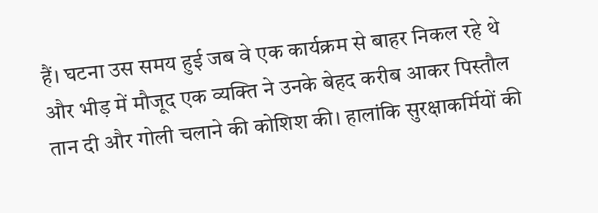हैं। घटना उस समय हुई जब वे एक कार्यक्रम से बाहर निकल रहे थे और भीड़ में मौजूद एक व्यक्ति ने उनके बेहद करीब आकर पिस्तौल तान दी और गोली चलाने की कोशिश की। हालांकि सुरक्षाकर्मियों की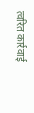त्वरित कार्रवाई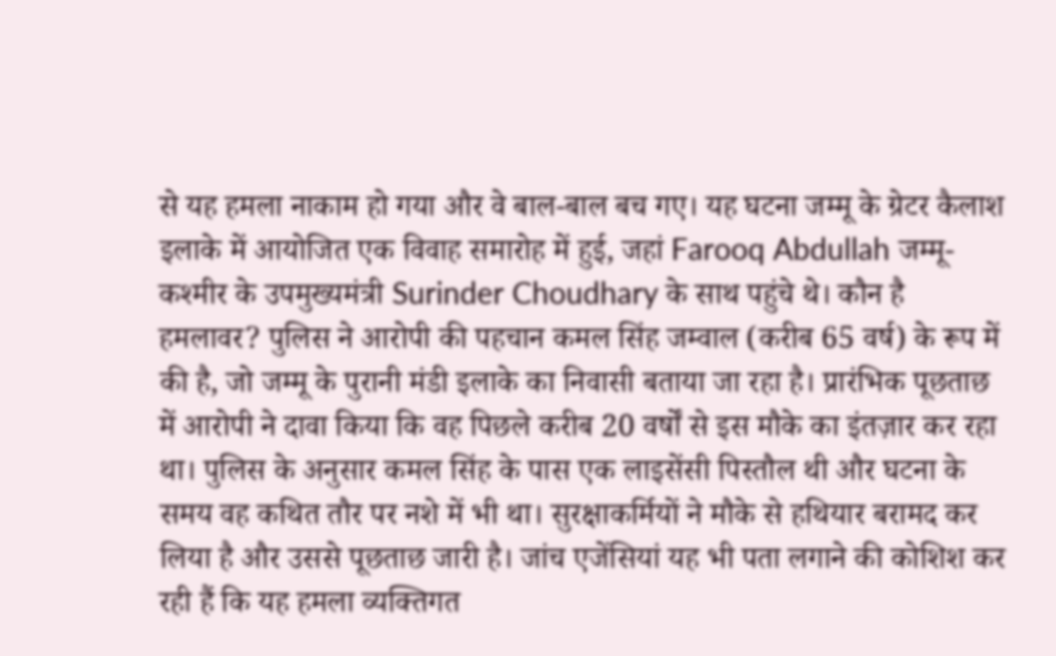से यह हमला नाकाम हो गया और वे बाल-बाल बच गए। यह घटना जम्मू के ग्रेटर कैलाश इलाके में आयोजित एक विवाह समारोह में हुई, जहां Farooq Abdullah जम्मू-कश्मीर के उपमुख्यमंत्री Surinder Choudhary के साथ पहुंचे थे। कौन है हमलावर? पुलिस ने आरोपी की पहचान कमल सिंह जम्वाल (करीब 65 वर्ष) के रूप में की है, जो जम्मू के पुरानी मंडी इलाके का निवासी बताया जा रहा है। प्रारंभिक पूछताछ में आरोपी ने दावा किया कि वह पिछले करीब 20 वर्षों से इस मौके का इंतज़ार कर रहा था। पुलिस के अनुसार कमल सिंह के पास एक लाइसेंसी पिस्तौल थी और घटना के समय वह कथित तौर पर नशे में भी था। सुरक्षाकर्मियों ने मौके से हथियार बरामद कर लिया है और उससे पूछताछ जारी है। जांच एजेंसियां यह भी पता लगाने की कोशिश कर रही हैं कि यह हमला व्यक्तिगत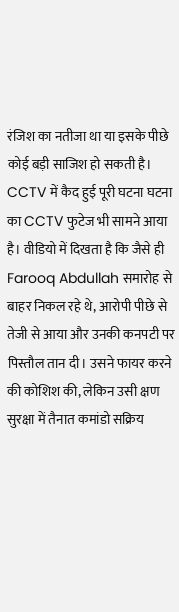रंजिश का नतीजा था या इसके पीछे कोई बड़ी साजिश हो सकती है। CCTV में कैद हुई पूरी घटना घटना का CCTV फुटेज भी सामने आया है। वीडियो में दिखता है कि जैसे ही Farooq Abdullah समारोह से बाहर निकल रहे थे, आरोपी पीछे से तेजी से आया और उनकी कनपटी पर पिस्तौल तान दी। उसने फायर करने की कोशिश की, लेकिन उसी क्षण सुरक्षा में तैनात कमांडो सक्रिय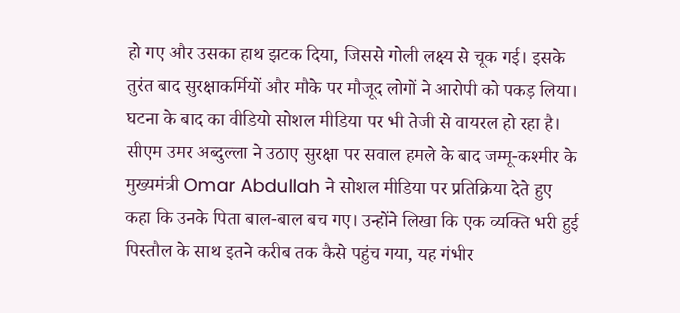हो गए और उसका हाथ झटक दिया, जिससे गोली लक्ष्य से चूक गई। इसके तुरंत बाद सुरक्षाकर्मियों और मौके पर मौजूद लोगों ने आरोपी को पकड़ लिया। घटना के बाद का वीडियो सोशल मीडिया पर भी तेजी से वायरल हो रहा है। सीएम उमर अब्दुल्ला ने उठाए सुरक्षा पर सवाल हमले के बाद जम्मू-कश्मीर के मुख्यमंत्री Omar Abdullah ने सोशल मीडिया पर प्रतिक्रिया देते हुए कहा कि उनके पिता बाल-बाल बच गए। उन्होंने लिखा कि एक व्यक्ति भरी हुई पिस्तौल के साथ इतने करीब तक कैसे पहुंच गया, यह गंभीर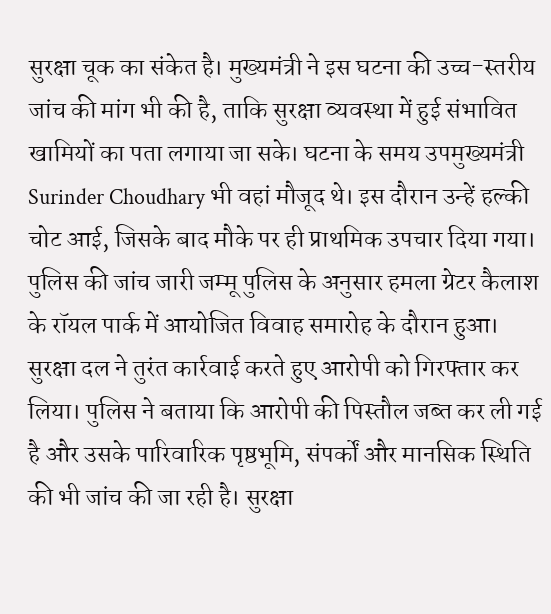सुरक्षा चूक का संकेत है। मुख्यमंत्री ने इस घटना की उच्च-स्तरीय जांच की मांग भी की है, ताकि सुरक्षा व्यवस्था में हुई संभावित खामियों का पता लगाया जा सके। घटना के समय उपमुख्यमंत्री Surinder Choudhary भी वहां मौजूद थे। इस दौरान उन्हें हल्की चोट आई, जिसके बाद मौके पर ही प्राथमिक उपचार दिया गया। पुलिस की जांच जारी जम्मू पुलिस के अनुसार हमला ग्रेटर कैलाश के रॉयल पार्क में आयोजित विवाह समारोह के दौरान हुआ। सुरक्षा दल ने तुरंत कार्रवाई करते हुए आरोपी को गिरफ्तार कर लिया। पुलिस ने बताया कि आरोपी की पिस्तौल जब्त कर ली गई है और उसके पारिवारिक पृष्ठभूमि, संपर्कों और मानसिक स्थिति की भी जांच की जा रही है। सुरक्षा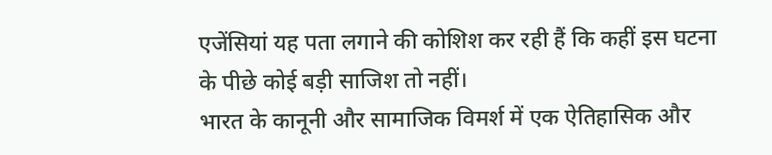एजेंसियां यह पता लगाने की कोशिश कर रही हैं कि कहीं इस घटना के पीछे कोई बड़ी साजिश तो नहीं।
भारत के कानूनी और सामाजिक विमर्श में एक ऐतिहासिक और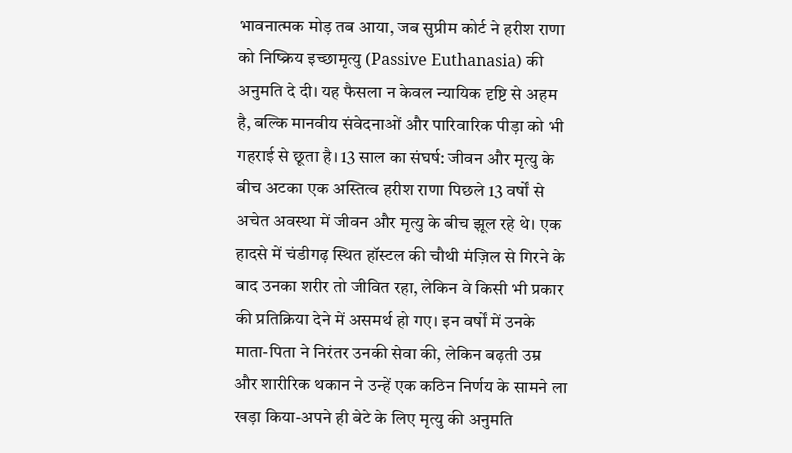भावनात्मक मोड़ तब आया, जब सुप्रीम कोर्ट ने हरीश राणा को निष्क्रिय इच्छामृत्यु (Passive Euthanasia) की अनुमति दे दी। यह फैसला न केवल न्यायिक दृष्टि से अहम है, बल्कि मानवीय संवेदनाओं और पारिवारिक पीड़ा को भी गहराई से छूता है। 13 साल का संघर्ष: जीवन और मृत्यु के बीच अटका एक अस्तित्व हरीश राणा पिछले 13 वर्षों से अचेत अवस्था में जीवन और मृत्यु के बीच झूल रहे थे। एक हादसे में चंडीगढ़ स्थित हॉस्टल की चौथी मंज़िल से गिरने के बाद उनका शरीर तो जीवित रहा, लेकिन वे किसी भी प्रकार की प्रतिक्रिया देने में असमर्थ हो गए। इन वर्षों में उनके माता-पिता ने निरंतर उनकी सेवा की, लेकिन बढ़ती उम्र और शारीरिक थकान ने उन्हें एक कठिन निर्णय के सामने ला खड़ा किया-अपने ही बेटे के लिए मृत्यु की अनुमति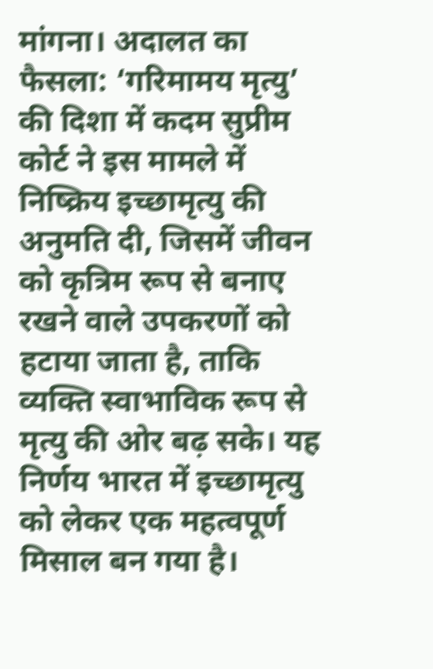मांगना। अदालत का फैसला: ‘गरिमामय मृत्यु’ की दिशा में कदम सुप्रीम कोर्ट ने इस मामले में निष्क्रिय इच्छामृत्यु की अनुमति दी, जिसमें जीवन को कृत्रिम रूप से बनाए रखने वाले उपकरणों को हटाया जाता है, ताकि व्यक्ति स्वाभाविक रूप से मृत्यु की ओर बढ़ सके। यह निर्णय भारत में इच्छामृत्यु को लेकर एक महत्वपूर्ण मिसाल बन गया है।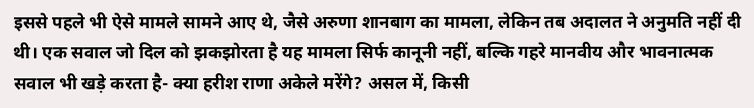इससे पहले भी ऐसे मामले सामने आए थे, जैसे अरुणा शानबाग का मामला, लेकिन तब अदालत ने अनुमति नहीं दी थी। एक सवाल जो दिल को झकझोरता है यह मामला सिर्फ कानूनी नहीं, बल्कि गहरे मानवीय और भावनात्मक सवाल भी खड़े करता है- क्या हरीश राणा अकेले मरेंगे? असल में, किसी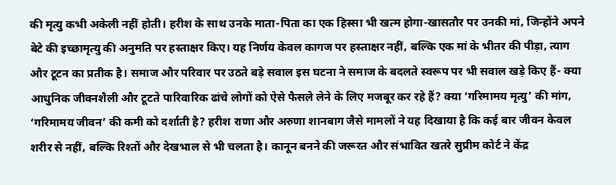की मृत्यु कभी अकेली नहीं होती। हरीश के साथ उनके माता-पिता का एक हिस्सा भी खत्म होगा-खासतौर पर उनकी मां, जिन्होंने अपने बेटे की इच्छामृत्यु की अनुमति पर हस्ताक्षर किए। यह निर्णय केवल कागज पर हस्ताक्षर नहीं, बल्कि एक मां के भीतर की पीड़ा, त्याग और टूटन का प्रतीक है। समाज और परिवार पर उठते बड़े सवाल इस घटना ने समाज के बदलते स्वरूप पर भी सवाल खड़े किए हैं- क्या आधुनिक जीवनशैली और टूटते पारिवारिक ढांचे लोगों को ऐसे फैसले लेने के लिए मजबूर कर रहे हैं? क्या ‘गरिमामय मृत्यु’ की मांग, ‘गरिमामय जीवन’ की कमी को दर्शाती है? हरीश राणा और अरुणा शानबाग जैसे मामलों ने यह दिखाया है कि कई बार जीवन केवल शरीर से नहीं, बल्कि रिश्तों और देखभाल से भी चलता है। कानून बनने की जरूरत और संभावित खतरे सुप्रीम कोर्ट ने केंद्र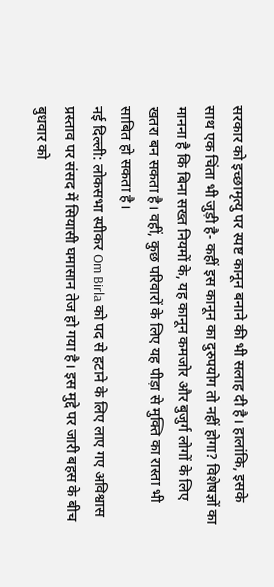सरकार को इच्छामृत्यु पर स्पष्ट कानून बनाने की भी सलाह दी है। हालांकि, इसके साथ एक चिंता भी जुड़ी है- कहीं इस कानून का दुरुपयोग तो नहीं होगा? विशेषज्ञों का मानना है कि बिना सख्त नियमों के, यह कानून कमजोर और बुजुर्ग लोगों के लिए खतरा बन सकता है। वहीं, कुछ परिवारों के लिए यह पीड़ा से मुक्ति का रास्ता भी साबित हो सकता है।
नई दिल्ली: लोकसभा स्पीकर Om Birla को पद से हटाने के लिए लाए गए अविश्वास प्रस्ताव पर संसद में सियासी घमासान तेज हो गया है। इस मुद्दे पर जारी बहस के बीच बुधवार को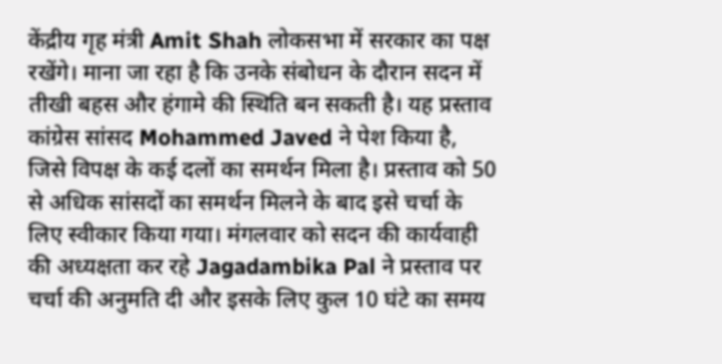केंद्रीय गृह मंत्री Amit Shah लोकसभा में सरकार का पक्ष रखेंगे। माना जा रहा है कि उनके संबोधन के दौरान सदन में तीखी बहस और हंगामे की स्थिति बन सकती है। यह प्रस्ताव कांग्रेस सांसद Mohammed Javed ने पेश किया है, जिसे विपक्ष के कई दलों का समर्थन मिला है। प्रस्ताव को 50 से अधिक सांसदों का समर्थन मिलने के बाद इसे चर्चा के लिए स्वीकार किया गया। मंगलवार को सदन की कार्यवाही की अध्यक्षता कर रहे Jagadambika Pal ने प्रस्ताव पर चर्चा की अनुमति दी और इसके लिए कुल 10 घंटे का समय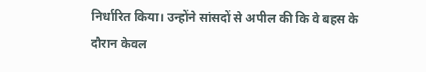निर्धारित किया। उन्होंने सांसदों से अपील की कि वे बहस के दौरान केवल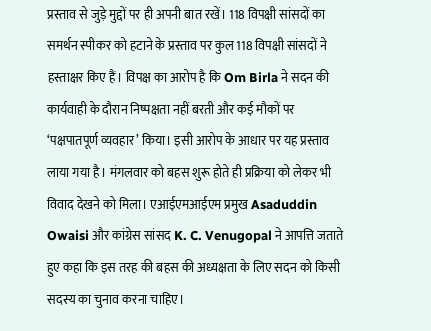प्रस्ताव से जुड़े मुद्दों पर ही अपनी बात रखें। 118 विपक्षी सांसदों का समर्थन स्पीकर को हटाने के प्रस्ताव पर कुल 118 विपक्षी सांसदों ने हस्ताक्षर किए हैं। विपक्ष का आरोप है कि Om Birla ने सदन की कार्यवाही के दौरान निष्पक्षता नहीं बरती और कई मौकों पर ‘पक्षपातपूर्ण व्यवहार’ किया। इसी आरोप के आधार पर यह प्रस्ताव लाया गया है। मंगलवार को बहस शुरू होते ही प्रक्रिया को लेकर भी विवाद देखने को मिला। एआईएमआईएम प्रमुख Asaduddin Owaisi और कांग्रेस सांसद K. C. Venugopal ने आपत्ति जताते हुए कहा कि इस तरह की बहस की अध्यक्षता के लिए सदन को किसी सदस्य का चुनाव करना चाहिए।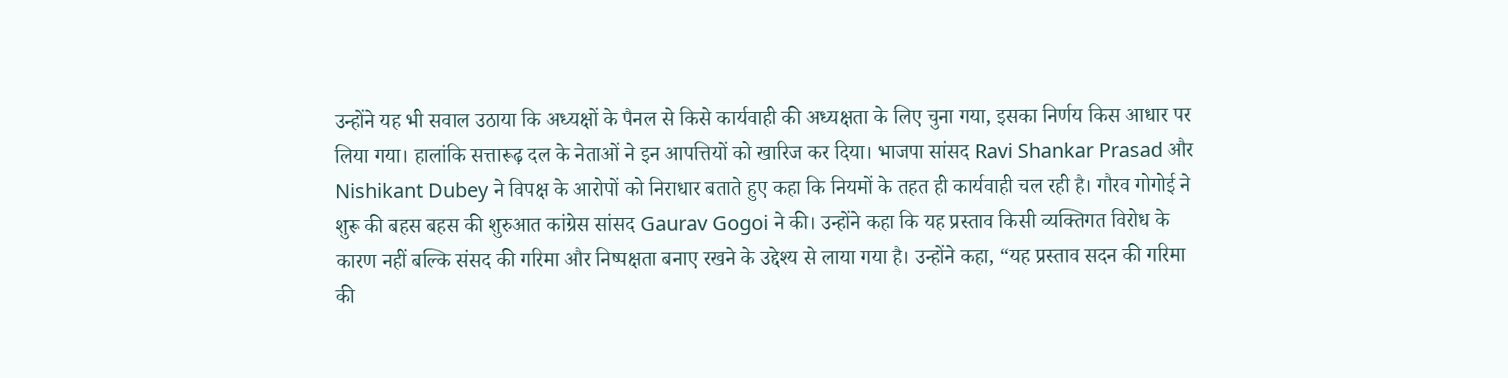उन्होंने यह भी सवाल उठाया कि अध्यक्षों के पैनल से किसे कार्यवाही की अध्यक्षता के लिए चुना गया, इसका निर्णय किस आधार पर लिया गया। हालांकि सत्तारूढ़ दल के नेताओं ने इन आपत्तियों को खारिज कर दिया। भाजपा सांसद Ravi Shankar Prasad और Nishikant Dubey ने विपक्ष के आरोपों को निराधार बताते हुए कहा कि नियमों के तहत ही कार्यवाही चल रही है। गौरव गोगोई ने शुरू की बहस बहस की शुरुआत कांग्रेस सांसद Gaurav Gogoi ने की। उन्होंने कहा कि यह प्रस्ताव किसी व्यक्तिगत विरोध के कारण नहीं बल्कि संसद की गरिमा और निष्पक्षता बनाए रखने के उद्देश्य से लाया गया है। उन्होंने कहा, “यह प्रस्ताव सदन की गरिमा की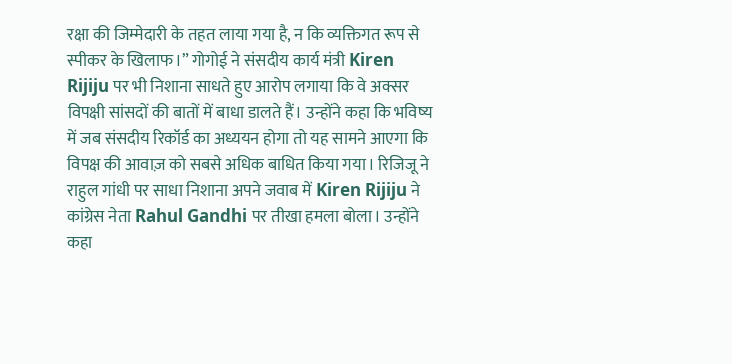रक्षा की जिम्मेदारी के तहत लाया गया है, न कि व्यक्तिगत रूप से स्पीकर के खिलाफ।” गोगोई ने संसदीय कार्य मंत्री Kiren Rijiju पर भी निशाना साधते हुए आरोप लगाया कि वे अक्सर विपक्षी सांसदों की बातों में बाधा डालते हैं। उन्होंने कहा कि भविष्य में जब संसदीय रिकॉर्ड का अध्ययन होगा तो यह सामने आएगा कि विपक्ष की आवाज़ को सबसे अधिक बाधित किया गया। रिजिजू ने राहुल गांधी पर साधा निशाना अपने जवाब में Kiren Rijiju ने कांग्रेस नेता Rahul Gandhi पर तीखा हमला बोला। उन्होंने कहा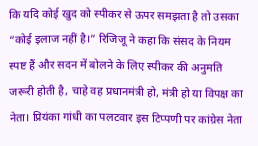कि यदि कोई खुद को स्पीकर से ऊपर समझता है तो उसका “कोई इलाज नहीं है।” रिजिजू ने कहा कि संसद के नियम स्पष्ट हैं और सदन में बोलने के लिए स्पीकर की अनुमति जरूरी होती है, चाहे वह प्रधानमंत्री हो, मंत्री हो या विपक्ष का नेता। प्रियंका गांधी का पलटवार इस टिप्पणी पर कांग्रेस नेता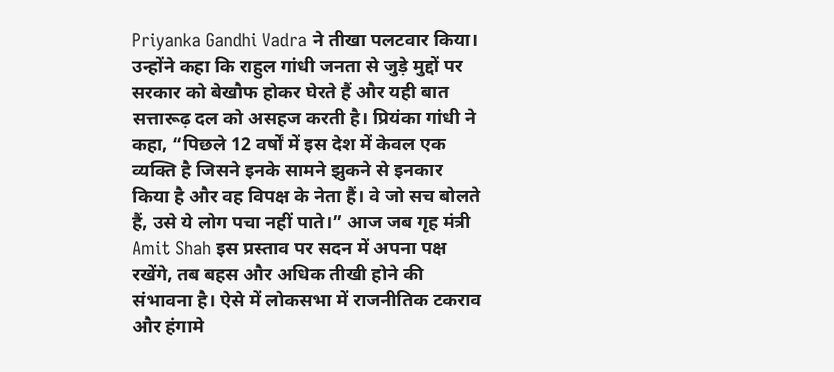Priyanka Gandhi Vadra ने तीखा पलटवार किया। उन्होंने कहा कि राहुल गांधी जनता से जुड़े मुद्दों पर सरकार को बेखौफ होकर घेरते हैं और यही बात सत्तारूढ़ दल को असहज करती है। प्रियंका गांधी ने कहा, “पिछले 12 वर्षों में इस देश में केवल एक व्यक्ति है जिसने इनके सामने झुकने से इनकार किया है और वह विपक्ष के नेता हैं। वे जो सच बोलते हैं, उसे ये लोग पचा नहीं पाते।” आज जब गृह मंत्री Amit Shah इस प्रस्ताव पर सदन में अपना पक्ष रखेंगे, तब बहस और अधिक तीखी होने की संभावना है। ऐसे में लोकसभा में राजनीतिक टकराव और हंगामे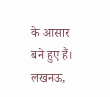के आसार बने हुए हैं।
लखनऊ,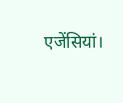एजेंसियां।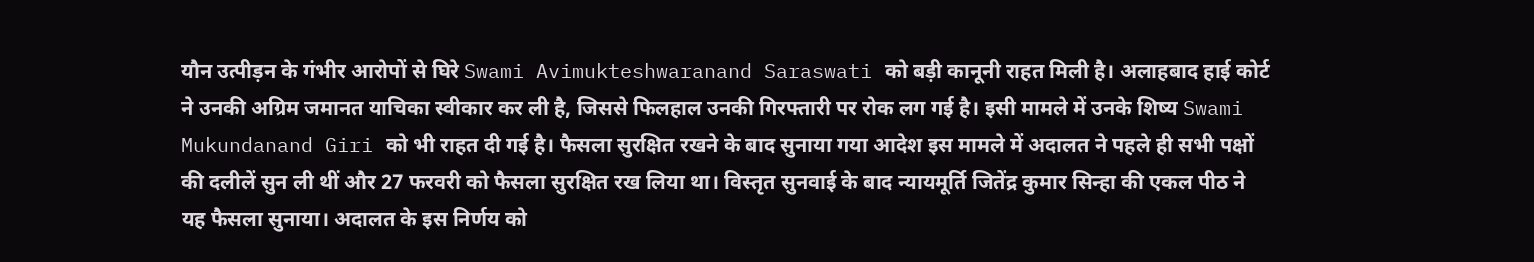यौन उत्पीड़न के गंभीर आरोपों से घिरे Swami Avimukteshwaranand Saraswati को बड़ी कानूनी राहत मिली है। अलाहबाद हाई कोर्ट ने उनकी अग्रिम जमानत याचिका स्वीकार कर ली है, जिससे फिलहाल उनकी गिरफ्तारी पर रोक लग गई है। इसी मामले में उनके शिष्य Swami Mukundanand Giri को भी राहत दी गई है। फैसला सुरक्षित रखने के बाद सुनाया गया आदेश इस मामले में अदालत ने पहले ही सभी पक्षों की दलीलें सुन ली थीं और 27 फरवरी को फैसला सुरक्षित रख लिया था। विस्तृत सुनवाई के बाद न्यायमूर्ति जितेंद्र कुमार सिन्हा की एकल पीठ ने यह फैसला सुनाया। अदालत के इस निर्णय को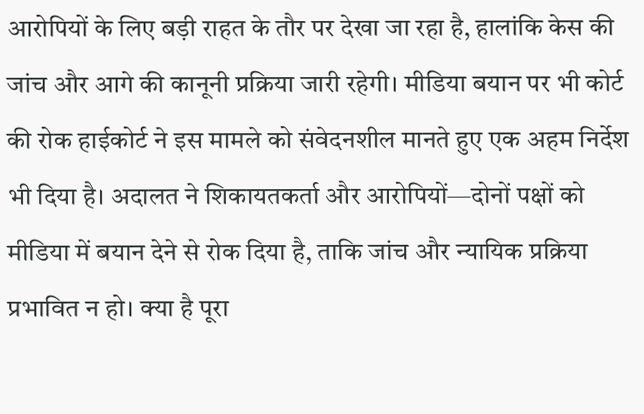आरोपियों के लिए बड़ी राहत के तौर पर देखा जा रहा है, हालांकि केस की जांच और आगे की कानूनी प्रक्रिया जारी रहेगी। मीडिया बयान पर भी कोर्ट की रोक हाईकोर्ट ने इस मामले को संवेदनशील मानते हुए एक अहम निर्देश भी दिया है। अदालत ने शिकायतकर्ता और आरोपियों—दोनों पक्षों को मीडिया में बयान देने से रोक दिया है, ताकि जांच और न्यायिक प्रक्रिया प्रभावित न हो। क्या है पूरा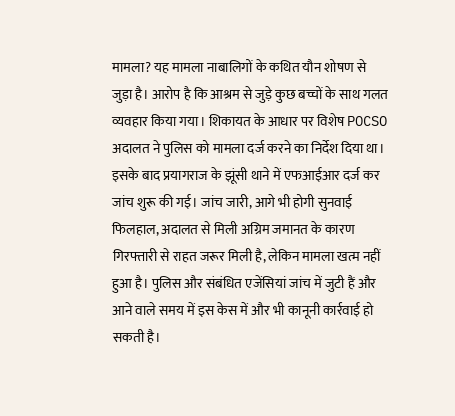मामला? यह मामला नाबालिगों के कथित यौन शोषण से जुड़ा है। आरोप है कि आश्रम से जुड़े कुछ बच्चों के साथ गलत व्यवहार किया गया। शिकायत के आधार पर विशेष POCSO अदालत ने पुलिस को मामला दर्ज करने का निर्देश दिया था। इसके बाद प्रयागराज के झूंसी थाने में एफआईआर दर्ज कर जांच शुरू की गई। जांच जारी, आगे भी होगी सुनवाई फिलहाल, अदालत से मिली अग्रिम जमानत के कारण गिरफ्तारी से राहत जरूर मिली है, लेकिन मामला खत्म नहीं हुआ है। पुलिस और संबंधित एजेंसियां जांच में जुटी हैं और आने वाले समय में इस केस में और भी कानूनी कार्रवाई हो सकती है।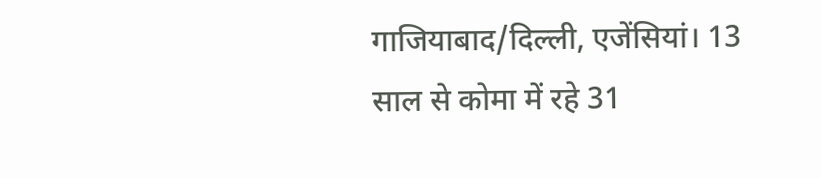गाजियाबाद/दिल्ली, एजेंसियां। 13 साल से कोमा में रहे 31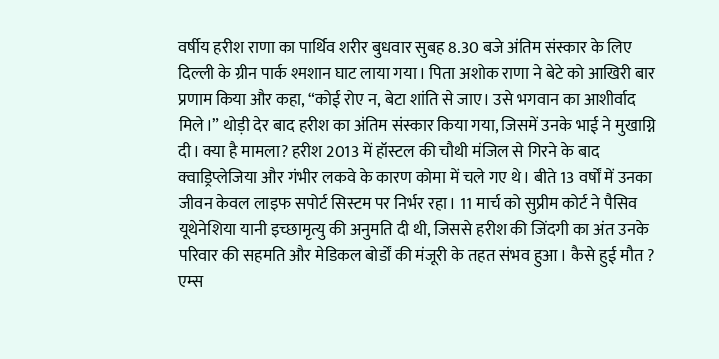वर्षीय हरीश राणा का पार्थिव शरीर बुधवार सुबह 8.30 बजे अंतिम संस्कार के लिए दिल्ली के ग्रीन पार्क श्मशान घाट लाया गया। पिता अशोक राणा ने बेटे को आखिरी बार प्रणाम किया और कहा, “कोई रोए न, बेटा शांति से जाए। उसे भगवान का आशीर्वाद मिले।” थोड़ी देर बाद हरीश का अंतिम संस्कार किया गया, जिसमें उनके भाई ने मुखाग्नि दी। क्या है मामला? हरीश 2013 में हॉस्टल की चौथी मंजिल से गिरने के बाद क्वाड्रिप्लेजिया और गंभीर लकवे के कारण कोमा में चले गए थे। बीते 13 वर्षों में उनका जीवन केवल लाइफ सपोर्ट सिस्टम पर निर्भर रहा। 11 मार्च को सुप्रीम कोर्ट ने पैसिव यूथेनेशिया यानी इच्छामृत्यु की अनुमति दी थी, जिससे हरीश की जिंदगी का अंत उनके परिवार की सहमति और मेडिकल बोर्डों की मंजूरी के तहत संभव हुआ। कैसे हुई मौत ? एम्स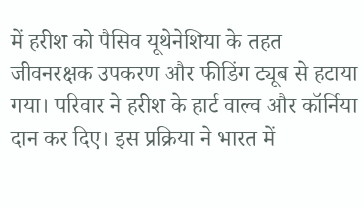में हरीश को पैसिव यूथेनेशिया के तहत जीवनरक्षक उपकरण और फीडिंग ट्यूब से हटाया गया। परिवार ने हरीश के हार्ट वाल्व और कॉर्निया दान कर दिए। इस प्रक्रिया ने भारत में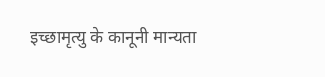इच्छामृत्यु के कानूनी मान्यता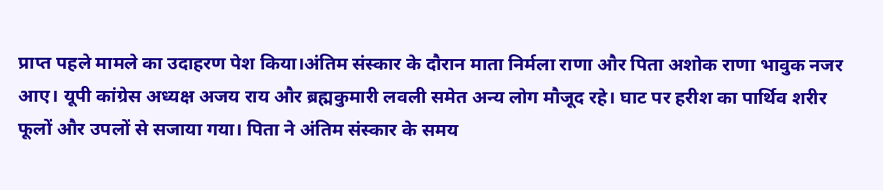प्राप्त पहले मामले का उदाहरण पेश किया।अंतिम संस्कार के दौरान माता निर्मला राणा और पिता अशोक राणा भावुक नजर आए। यूपी कांग्रेस अध्यक्ष अजय राय और ब्रह्मकुमारी लवली समेत अन्य लोग मौजूद रहे। घाट पर हरीश का पार्थिव शरीर फूलों और उपलों से सजाया गया। पिता ने अंतिम संस्कार के समय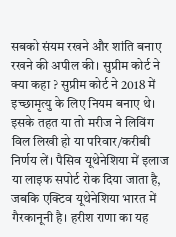सबको संयम रखने और शांति बनाए रखने की अपील की। सुप्रीम कोर्ट ने क्या कहा ? सुप्रीम कोर्ट ने 2018 में इच्छामृत्यु के लिए नियम बनाए थे। इसके तहत या तो मरीज ने लिविंग विल लिखी हो या परिवार/करीबी निर्णय लें। पैसिव यूथेनेशिया में इलाज या लाइफ सपोर्ट रोक दिया जाता है, जबकि एक्टिव यूथेनेशिया भारत में गैरकानूनी है। हरीश राणा का यह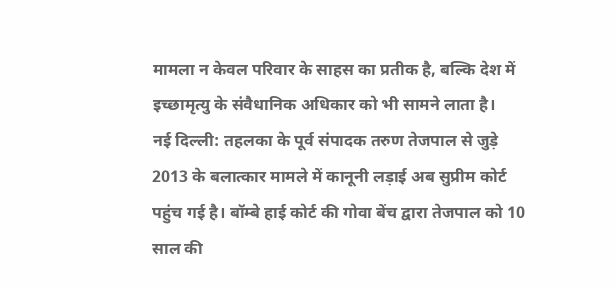मामला न केवल परिवार के साहस का प्रतीक है, बल्कि देश में इच्छामृत्यु के संवैधानिक अधिकार को भी सामने लाता है।
नई दिल्ली: तहलका के पूर्व संपादक तरुण तेजपाल से जुड़े 2013 के बलात्कार मामले में कानूनी लड़ाई अब सुप्रीम कोर्ट पहुंच गई है। बॉम्बे हाई कोर्ट की गोवा बेंच द्वारा तेजपाल को 10 साल की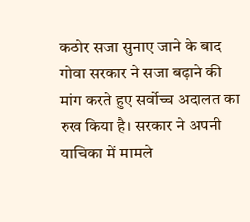कठोर सजा सुनाए जाने के बाद गोवा सरकार ने सजा बढ़ाने की मांग करते हुए सर्वोच्च अदालत का रुख किया है। सरकार ने अपनी याचिका में मामले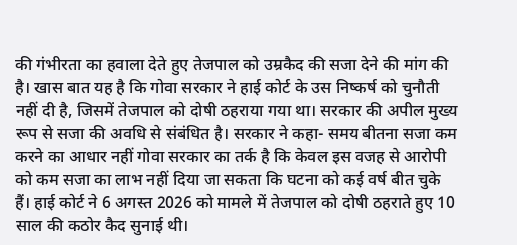की गंभीरता का हवाला देते हुए तेजपाल को उम्रकैद की सजा देने की मांग की है। खास बात यह है कि गोवा सरकार ने हाई कोर्ट के उस निष्कर्ष को चुनौती नहीं दी है, जिसमें तेजपाल को दोषी ठहराया गया था। सरकार की अपील मुख्य रूप से सजा की अवधि से संबंधित है। सरकार ने कहा- समय बीतना सजा कम करने का आधार नहीं गोवा सरकार का तर्क है कि केवल इस वजह से आरोपी को कम सजा का लाभ नहीं दिया जा सकता कि घटना को कई वर्ष बीत चुके हैं। हाई कोर्ट ने 6 अगस्त 2026 को मामले में तेजपाल को दोषी ठहराते हुए 10 साल की कठोर कैद सुनाई थी।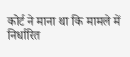कोर्ट ने माना था कि मामले में निर्धारित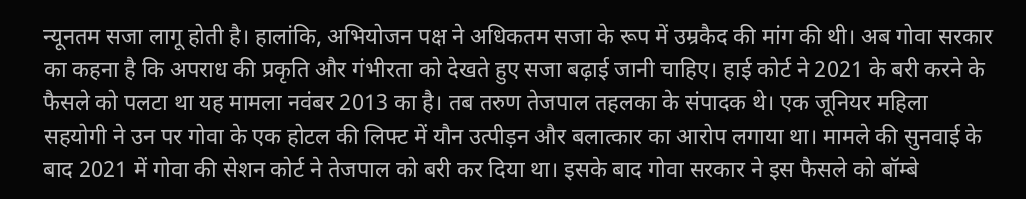न्यूनतम सजा लागू होती है। हालांकि, अभियोजन पक्ष ने अधिकतम सजा के रूप में उम्रकैद की मांग की थी। अब गोवा सरकार का कहना है कि अपराध की प्रकृति और गंभीरता को देखते हुए सजा बढ़ाई जानी चाहिए। हाई कोर्ट ने 2021 के बरी करने के फैसले को पलटा था यह मामला नवंबर 2013 का है। तब तरुण तेजपाल तहलका के संपादक थे। एक जूनियर महिला सहयोगी ने उन पर गोवा के एक होटल की लिफ्ट में यौन उत्पीड़न और बलात्कार का आरोप लगाया था। मामले की सुनवाई के बाद 2021 में गोवा की सेशन कोर्ट ने तेजपाल को बरी कर दिया था। इसके बाद गोवा सरकार ने इस फैसले को बॉम्बे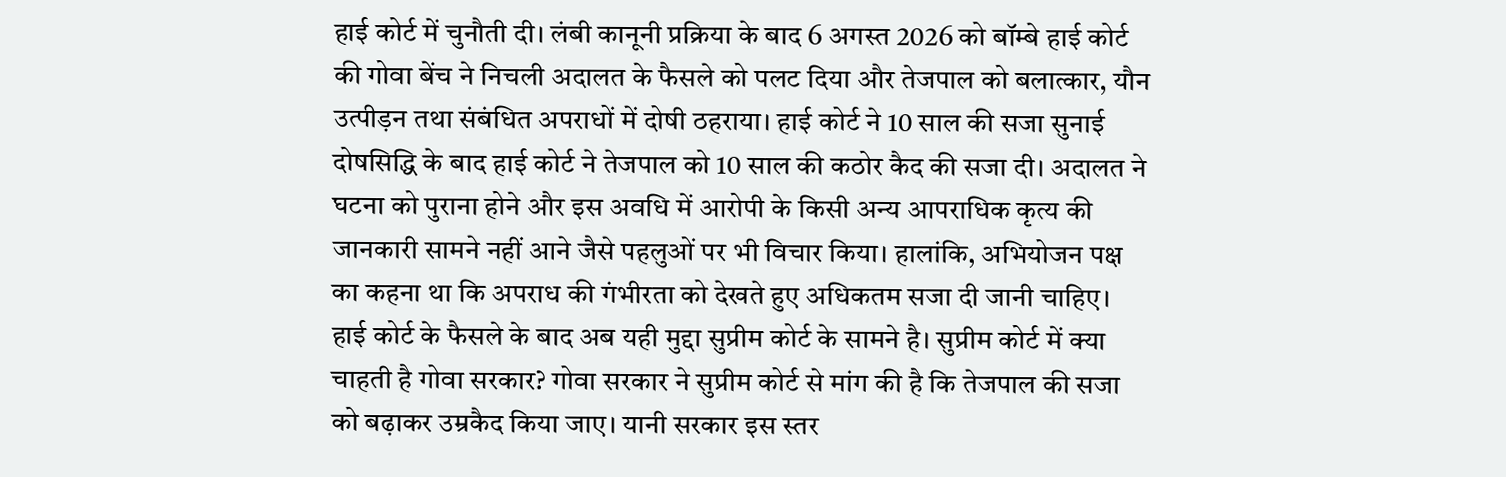हाई कोर्ट में चुनौती दी। लंबी कानूनी प्रक्रिया के बाद 6 अगस्त 2026 को बॉम्बे हाई कोर्ट की गोवा बेंच ने निचली अदालत के फैसले को पलट दिया और तेजपाल को बलात्कार, यौन उत्पीड़न तथा संबंधित अपराधों में दोषी ठहराया। हाई कोर्ट ने 10 साल की सजा सुनाई दोषसिद्धि के बाद हाई कोर्ट ने तेजपाल को 10 साल की कठोर कैद की सजा दी। अदालत ने घटना को पुराना होने और इस अवधि में आरोपी के किसी अन्य आपराधिक कृत्य की जानकारी सामने नहीं आने जैसे पहलुओं पर भी विचार किया। हालांकि, अभियोजन पक्ष का कहना था कि अपराध की गंभीरता को देखते हुए अधिकतम सजा दी जानी चाहिए। हाई कोर्ट के फैसले के बाद अब यही मुद्दा सुप्रीम कोर्ट के सामने है। सुप्रीम कोर्ट में क्या चाहती है गोवा सरकार? गोवा सरकार ने सुप्रीम कोर्ट से मांग की है कि तेजपाल की सजा को बढ़ाकर उम्रकैद किया जाए। यानी सरकार इस स्तर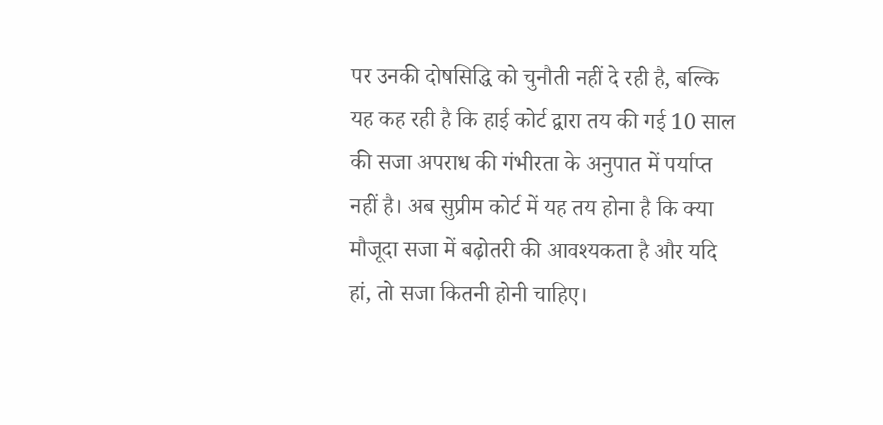पर उनकी दोषसिद्धि को चुनौती नहीं दे रही है, बल्कि यह कह रही है कि हाई कोर्ट द्वारा तय की गई 10 साल की सजा अपराध की गंभीरता के अनुपात में पर्याप्त नहीं है। अब सुप्रीम कोर्ट में यह तय होना है कि क्या मौजूदा सजा में बढ़ोतरी की आवश्यकता है और यदि हां, तो सजा कितनी होनी चाहिए।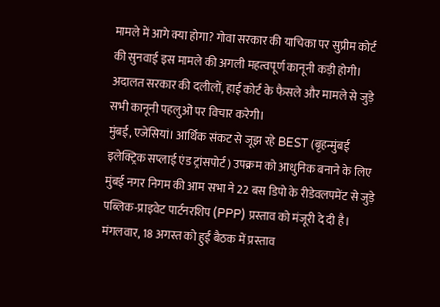मामले में आगे क्या होगा? गोवा सरकार की याचिका पर सुप्रीम कोर्ट की सुनवाई इस मामले की अगली महत्वपूर्ण कानूनी कड़ी होगी। अदालत सरकार की दलीलों, हाई कोर्ट के फैसले और मामले से जुड़े सभी कानूनी पहलुओं पर विचार करेगी।
मुंबई, एजेंसियां। आर्थिक संकट से जूझ रहे BEST (बृहन्मुंबई इलेक्ट्रिक सप्लाई एंड ट्रांसपोर्ट) उपक्रम को आधुनिक बनाने के लिए मुंबई नगर निगम की आम सभा ने 22 बस डिपो के रीडेवलपमेंट से जुड़े पब्लिक-प्राइवेट पार्टनरशिप (PPP) प्रस्ताव को मंजूरी दे दी है। मंगलवार, 18 अगस्त को हुई बैठक में प्रस्ताव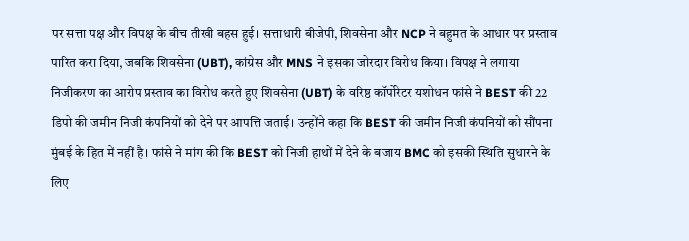पर सत्ता पक्ष और विपक्ष के बीच तीखी बहस हुई। सत्ताधारी बीजेपी, शिवसेना और NCP ने बहुमत के आधार पर प्रस्ताव पारित करा दिया, जबकि शिवसेना (UBT), कांग्रेस और MNS ने इसका जोरदार विरोध किया। विपक्ष ने लगाया निजीकरण का आरोप प्रस्ताव का विरोध करते हुए शिवसेना (UBT) के वरिष्ठ कॉर्पोरेटर यशोधन फांसे ने BEST की 22 डिपो की जमीन निजी कंपनियों को देने पर आपत्ति जताई। उन्होंने कहा कि BEST की जमीन निजी कंपनियों को सौंपना मुंबई के हित में नहीं है। फांसे ने मांग की कि BEST को निजी हाथों में देने के बजाय BMC को इसकी स्थिति सुधारने के लिए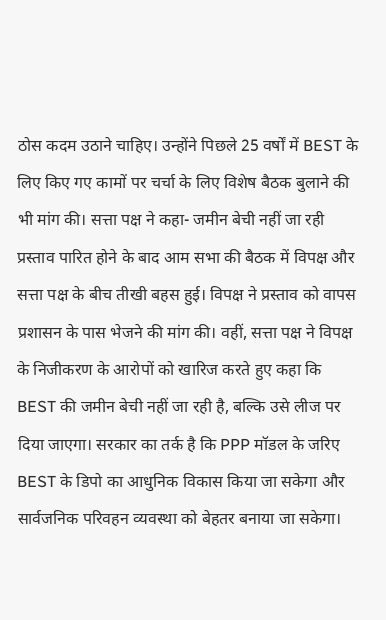ठोस कदम उठाने चाहिए। उन्होंने पिछले 25 वर्षों में BEST के लिए किए गए कामों पर चर्चा के लिए विशेष बैठक बुलाने की भी मांग की। सत्ता पक्ष ने कहा- जमीन बेची नहीं जा रही प्रस्ताव पारित होने के बाद आम सभा की बैठक में विपक्ष और सत्ता पक्ष के बीच तीखी बहस हुई। विपक्ष ने प्रस्ताव को वापस प्रशासन के पास भेजने की मांग की। वहीं, सत्ता पक्ष ने विपक्ष के निजीकरण के आरोपों को खारिज करते हुए कहा कि BEST की जमीन बेची नहीं जा रही है, बल्कि उसे लीज पर दिया जाएगा। सरकार का तर्क है कि PPP मॉडल के जरिए BEST के डिपो का आधुनिक विकास किया जा सकेगा और सार्वजनिक परिवहन व्यवस्था को बेहतर बनाया जा सकेगा।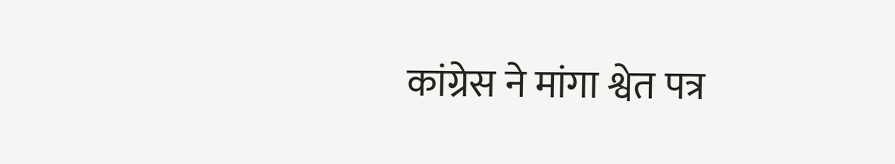कांग्रेस ने मांगा श्वेत पत्र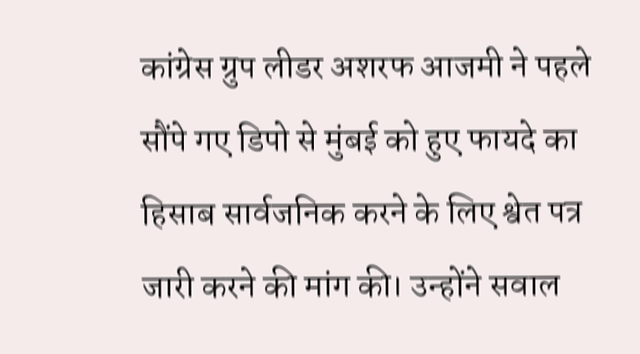कांग्रेस ग्रुप लीडर अशरफ आजमी ने पहले सौंपे गए डिपो से मुंबई को हुए फायदे का हिसाब सार्वजनिक करने के लिए श्वेत पत्र जारी करने की मांग की। उन्होंने सवाल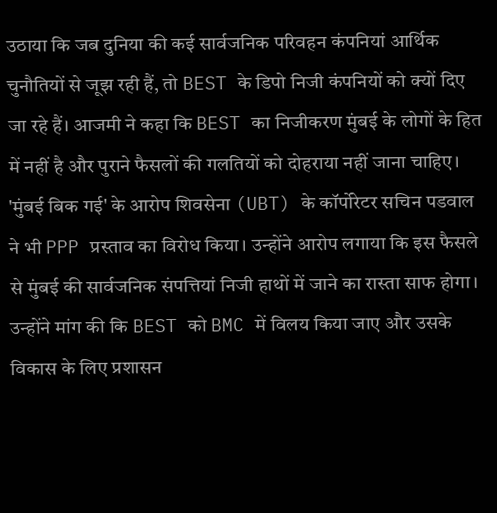उठाया कि जब दुनिया की कई सार्वजनिक परिवहन कंपनियां आर्थिक चुनौतियों से जूझ रही हैं, तो BEST के डिपो निजी कंपनियों को क्यों दिए जा रहे हैं। आजमी ने कहा कि BEST का निजीकरण मुंबई के लोगों के हित में नहीं है और पुराने फैसलों की गलतियों को दोहराया नहीं जाना चाहिए। 'मुंबई बिक गई' के आरोप शिवसेना (UBT) के कॉर्पोरेटर सचिन पडवाल ने भी PPP प्रस्ताव का विरोध किया। उन्होंने आरोप लगाया कि इस फैसले से मुंबई की सार्वजनिक संपत्तियां निजी हाथों में जाने का रास्ता साफ होगा। उन्होंने मांग की कि BEST को BMC में विलय किया जाए और उसके विकास के लिए प्रशासन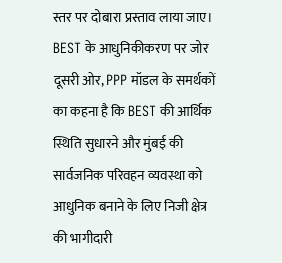स्तर पर दोबारा प्रस्ताव लाया जाए। BEST के आधुनिकीकरण पर जोर दूसरी ओर, PPP मॉडल के समर्थकों का कहना है कि BEST की आर्थिक स्थिति सुधारने और मुंबई की सार्वजनिक परिवहन व्यवस्था को आधुनिक बनाने के लिए निजी क्षेत्र की भागीदारी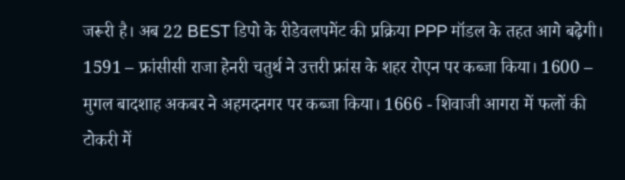जरूरी है। अब 22 BEST डिपो के रीडेवलपमेंट की प्रक्रिया PPP मॉडल के तहत आगे बढ़ेगी।
1591 – फ्रांसीसी राजा हेनरी चतुर्थ ने उत्तरी फ्रांस के शहर रोएन पर कब्जा किया। 1600 – मुगल बादशाह अकबर ने अहमदनगर पर कब्जा किया। 1666 - शिवाजी आगरा में फलों की टोकरी में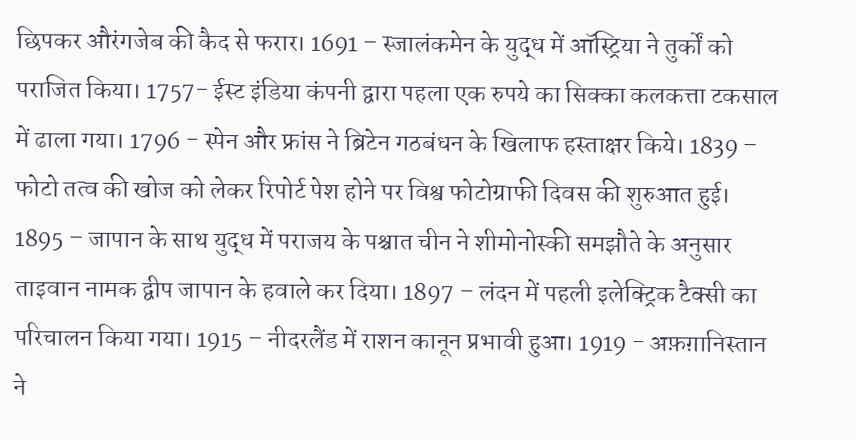छिपकर औरंगजेब की कैद से फरार। 1691 – स्जालंकमेन के युद्ध में ऑस्ट्रिया ने तुर्कों को पराजित किया। 1757- ईस्ट इंडिया कंपनी द्वारा पहला एक रुपये का सिक्का कलकत्ता टकसाल में ढाला गया। 1796 - स्पेन और फ्रांस ने ब्रिटेन गठबंधन के खिलाफ हस्ताक्षर किये। 1839 – फोटो तत्व की खोज को लेकर रिपोर्ट पेश होने पर विश्व फोटोग्राफी दिवस की शुरुआत हुई। 1895 – जापान के साथ युद्ध में पराजय के पश्चात चीन ने शीमोनोस्की समझौते के अनुसार ताइवान नामक द्वीप जापान के हवाले कर दिया। 1897 – लंदन में पहली इलेक्ट्रिक टैक्सी का परिचालन किया गया। 1915 – नीदरलैंड में राशन कानून प्रभावी हुआ। 1919 - अफ़ग़ानिस्तान ने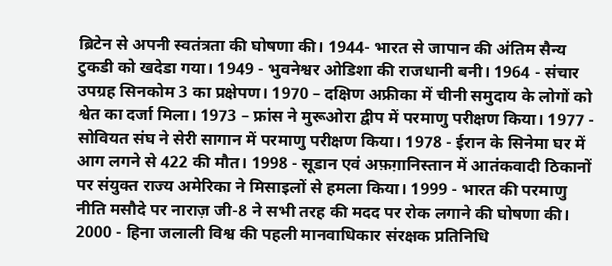ब्रिटेन से अपनी स्वतंत्रता की घोषणा की। 1944- भारत से जापान की अंतिम सैन्य टुकडी को खदेडा गया। 1949 - भुवनेश्वर ओडिशा की राजधानी बनी। 1964 - संचार उपग्रह सिनकोम 3 का प्रक्षेपण। 1970 – दक्षिण अफ्रीका में चीनी समुदाय के लोगों को श्वेत का दर्जा मिला। 1973 – फ्रांस ने मुरूओरा द्वीप में परमाणु परीक्षण किया। 1977 - सोवियत संघ ने सेरी सागान में परमाणु परीक्षण किया। 1978 - ईरान के सिनेमा घर में आग लगने से 422 की मौत। 1998 - सूडान एवं अफ़ग़ानिस्तान में आतंकवादी ठिकानों पर संयुक्त राज्य अमेरिका ने मिसाइलों से हमला किया। 1999 - भारत की परमाणु नीति मसौदे पर नाराज़ जी-8 ने सभी तरह की मदद पर रोक लगाने की घोषणा की। 2000 - हिना जलाली विश्व की पहली मानवाधिकार संरक्षक प्रतिनिधि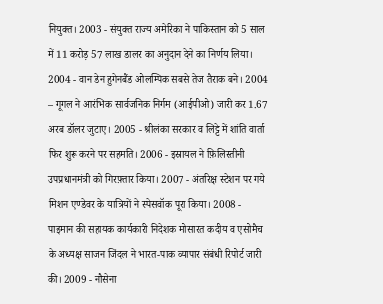नियुक्त। 2003 - संयुक्त राज्य अमेरिका ने पाकिस्तान को 5 साल में 11 करोड़ 57 लाख डालर का अनुदान देने का निर्णय लिया। 2004 - वान डेन हुगेनबैंड ओलम्पिक सबसे तेज तैराक बने। 2004 – गूगल ने आरंभिक सार्वजनिक निर्गम (आईपीओ) जारी कर 1.67 अरब डॉलर जुटाए। 2005 - श्रीलंका सरकार व लिट्टे में शांति वार्ता फिर शुरू करने पर सहमति। 2006 - इस्रायल ने फ़िलिस्तीनी उपप्रधानमंत्री को गिरफ़्तार किया। 2007 - अंतरिक्ष स्टेशन पर गये मिशन एण्डेवर के यात्रियों ने स्पेसवॉक पूरा किया। 2008 - पाइमान की सहायक कार्यकारी निदेशक मोसारत कदीय व एसोमैच के अध्यक्ष साजन जिंदल ने भारत-पाक व्यापार संबंधी रिपोर्ट जारी की। 2009 - नौसेना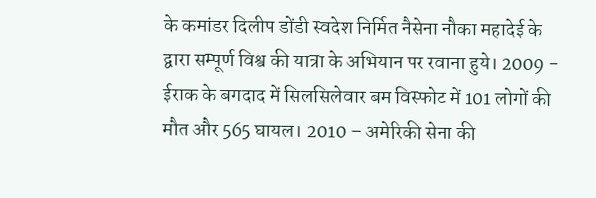के कमांडर दिलीप डोंडी स्वदेश निर्मित नैसेना नौका महादेई के द्वारा सम्पूर्ण विश्व की यात्रा के अभियान पर रवाना हुये। 2009 - ईराक के बगदाद में सिलसिलेवार बम विस्फोट में 101 लोगों की मौत और 565 घायल। 2010 – अमेरिकी सेना की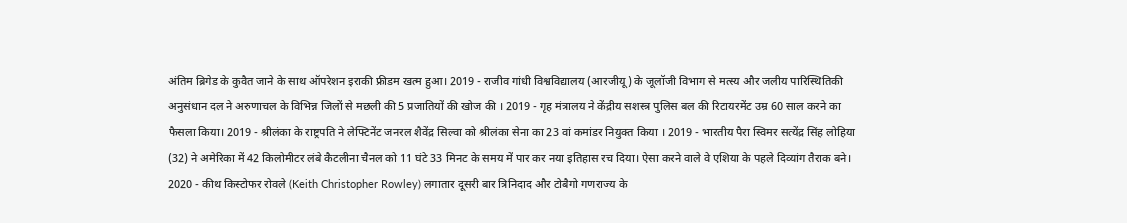अंतिम ब्रिगेड के कुवैत जाने के साथ ऑपरेशन इराकी फ्रीडम खत्म हुआ। 2019 - राजीव गांधी विश्वविद्यालय (आरजीयू) के जूलॉजी विभाग से मत्स्य और जलीय पारिस्थितिकी अनुसंधान दल ने अरुणाचल के विभिन्न जिलों से मछली की 5 प्रजातियों की खोज की । 2019 - गृह मंत्रालय ने केंद्रीय सशस्त्र पुलिस बल की रिटायरमेंट उम्र 60 साल करने का फैसला किया। 2019 - श्रीलंका के राष्ट्रपति ने लेफ्टिनेंट जनरल शैवेंद्र सिल्वा को श्रीलंका सेना का 23 वां कमांडर नियुक्त किया । 2019 - भारतीय पैरा स्विमर सत्येंद्र सिंह लोहिया (32) ने अमेरिका में 42 किलोमीटर लंबे कैटलीना चैनल को 11 घंटे 33 मिनट के समय में पार कर नया इतिहास रच दिया। ऐसा करने वाले वे एशिया के पहले दिव्यांग तैराक बने। 2020 - कीथ किस्टोफर रोवले (Keith Christopher Rowley) लगातार दूसरी बार त्रिनिदाद और टोबैगो गणराज्य के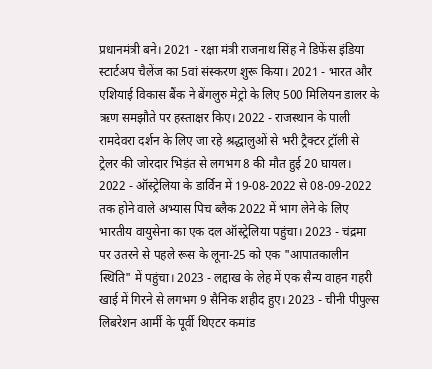प्रधानमंत्री बने। 2021 - रक्षा मंत्री राजनाथ सिंह ने डिफेंस इंडिया स्टार्टअप चैलेंज का 5वां संस्करण शुरू किया। 2021 - भारत और एशियाई विकास बैंक ने बेंगलुरु मेट्रो के लिए 500 मिलियन डालर के ऋण समझौते पर हस्ताक्षर किए। 2022 - राजस्थान के पाली रामदेवरा दर्शन के लिए जा रहे श्रद्धालुओं से भरी ट्रैक्टर ट्रॉली से ट्रेलर की जोरदार भिड़ंत से लगभग 8 की मौत हुई 20 घायल। 2022 - ऑस्ट्रेलिया के डार्विन में 19-08-2022 से 08-09-2022 तक होने वाले अभ्यास पिच ब्लैक 2022 में भाग लेने के लिए भारतीय वायुसेना का एक दल ऑस्ट्रेलिया पहुंचा। 2023 - चंद्रमा पर उतरने से पहले रूस के लूना-25 को एक "आपातकालीन स्थिति" में पहुंचा। 2023 - लद्दाख के लेह में एक सैन्य वाहन गहरी खाई में गिरने से लगभग 9 सैनिक शहीद हुए। 2023 - चीनी पीपुल्स लिबरेशन आर्मी के पूर्वी थिएटर कमांड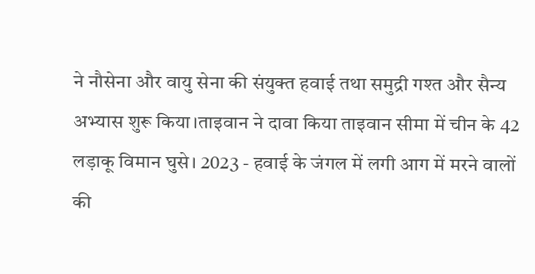ने नौसेना और वायु सेना की संयुक्त हवाई तथा समुद्री गश्त और सैन्य अभ्यास शुरू किया।ताइवान ने दावा किया ताइवान सीमा में चीन के 42 लड़ाकू विमान घुसे। 2023 - हवाई के जंगल में लगी आग में मरने वालों की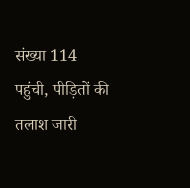संख्या 114 पहुंची, पीड़ितों की तलाश जारी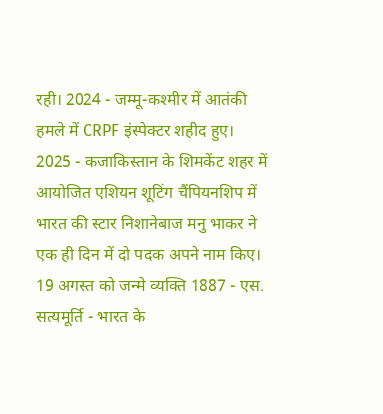रही। 2024 - जम्मू-कश्मीर में आतंकी हमले में CRPF इंस्पेक्टर शहीद हुए। 2025 - कजाकिस्तान के शिमकेंट शहर में आयोजित एशियन शूटिंग चैंपियनशिप में भारत की स्टार निशानेबाज मनु भाकर ने एक ही दिन में दो पदक अपने नाम किए। 19 अगस्त को जन्मे व्यक्ति 1887 - एस. सत्यमूर्ति - भारत के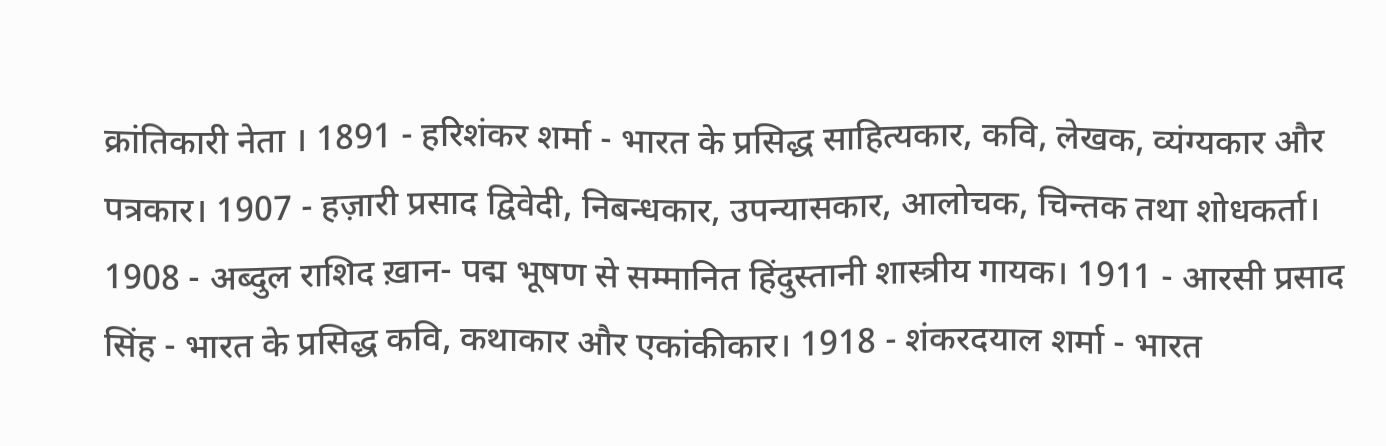क्रांतिकारी नेता । 1891 - हरिशंकर शर्मा - भारत के प्रसिद्ध साहित्यकार, कवि, लेखक, व्यंग्यकार और पत्रकार। 1907 - हज़ारी प्रसाद द्विवेदी, निबन्धकार, उपन्यासकार, आलोचक, चिन्तक तथा शोधकर्ता। 1908 - अब्दुल राशिद ख़ान- पद्म भूषण से सम्मानित हिंदुस्तानी शास्त्रीय गायक। 1911 - आरसी प्रसाद सिंह - भारत के प्रसिद्ध कवि, कथाकार और एकांकीकार। 1918 - शंकरदयाल शर्मा - भारत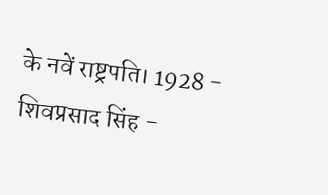के नवें राष्ट्रपति। 1928 - शिवप्रसाद सिंह -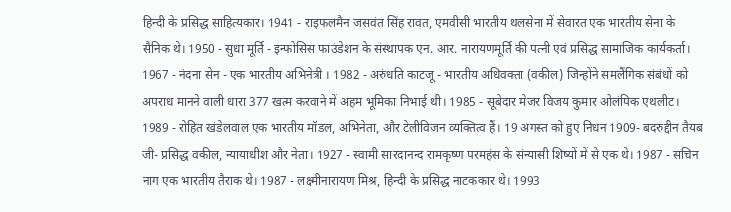हिन्दी के प्रसिद्ध साहित्यकार। 1941 - राइफलमैन जसवंत सिंह रावत, एमवीसी भारतीय थलसेना में सेवारत एक भारतीय सेना के सैनिक थे। 1950 - सुधा मूर्ति - इन्फोसिस फाउंडेशन के संस्थापक एन. आर. नारायणमूर्ति की पत्नी एवं प्रसिद्ध सामाजिक कार्यकर्ता। 1967 - नंदना सेन - एक भारतीय अभिनेत्री । 1982 - अरुंधति काटजू - भारतीय अधिवक्ता (वकील) जिन्होंने समलैंगिक संबंधों को अपराध मानने वाली धारा 377 खत्म करवाने में अहम भूमिका निभाई थी। 1985 - सूबेदार मेजर विजय कुमार ओलंपिक एथलीट। 1989 - रोहित खंडेलवाल एक भारतीय मॉडल, अभिनेता, और टेलीविजन व्यक्तित्व हैं। 19 अगस्त को हुए निधन 1909- बदरुद्दीन तैयब जी- प्रसिद्ध वकील, न्यायाधीश और नेता। 1927 - स्वामी सारदानन्द रामकृष्ण परमहंस के संन्यासी शिष्यों में से एक थे। 1987 - सचिन नाग एक भारतीय तैराक थे। 1987 - लक्ष्मीनारायण मिश्र, हिन्दी के प्रसिद्ध नाटककार थे। 1993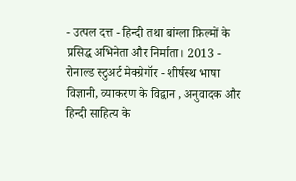- उत्पल दत्त - हिन्दी तथा बांग्ला फ़िल्मों के प्रसिद्ध अभिनेता और निर्माता। 2013 - रोनाल्ड स्टुअर्ट मेक्ग्रेगॉर - शीर्षस्थ भाषा विज्ञानी, व्याकरण के विद्वान , अनुवादक और हिन्दी साहित्य के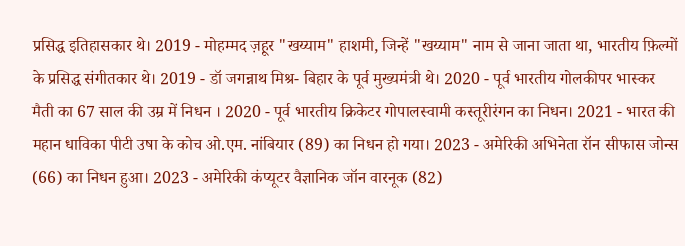प्रसिद्ध इतिहासकार थे। 2019 - मोहम्मद ज़हूर "खय्याम" हाशमी, जिन्हें "खय्याम" नाम से जाना जाता था, भारतीय फ़िल्मों के प्रसिद्ध संगीतकार थे। 2019 - डॉ जगन्नाथ मिश्र- बिहार के पूर्व मुख्यमंत्री थे। 2020 - पूर्व भारतीय गोलकीपर भास्कर मैती का 67 साल की उम्र में निधन । 2020 - पूर्व भारतीय क्रिकेटर गोपालस्वामी कस्तूरीरंगन का निधन। 2021 - भारत की महान धाविका पीटी उषा के कोच ओ.एम. नांबियार (89) का निधन हो गया। 2023 - अमेरिकी अभिनेता रॉन सीफास जोन्स (66) का निधन हुआ। 2023 - अमेरिकी कंप्यूटर वैज्ञानिक जॉन वारनूक (82)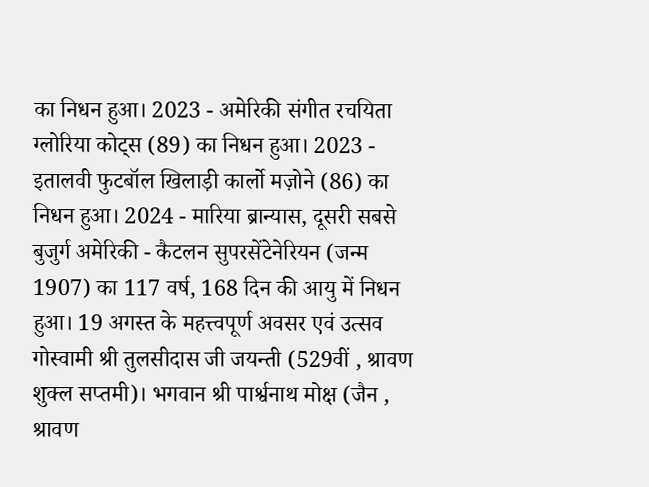का निधन हुआ। 2023 - अमेरिकी संगीत रचयिता ग्लोरिया कोट्स (89) का निधन हुआ। 2023 - इतालवी फुटबॉल खिलाड़ी कार्लो मज़ोने (86) का निधन हुआ। 2024 - मारिया ब्रान्यास, दूसरी सबसे बुजुर्ग अमेरिकी - कैटलन सुपरसेंटेनेरियन (जन्म 1907) का 117 वर्ष, 168 दिन की आयु में निधन हुआ। 19 अगस्त के महत्त्वपूर्ण अवसर एवं उत्सव गोस्वामी श्री तुलसीदास जी जयन्ती (529वीं , श्रावण शुक्ल सप्तमी)। भगवान श्री पार्श्वनाथ मोक्ष (जैन , श्रावण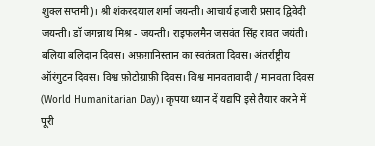शुक्ल सप्तमी)। श्री शंकरदयाल शर्मा जयन्ती। आचार्य हजारी प्रसाद द्विवेदी जयन्ती। डॉ जगन्नाथ मिश्र - जयन्ती। राइफलमैन जसवंत सिंह रावत जयंती। बलिया बलिदान दिवस। अफ़ग़ानिस्तान का स्वतंत्रता दिवस। अंतर्राष्ट्रीय ऑरंगुटन दिवस। विश्व फ़ोटोग्राफ़ी दिवस। विश्व मानवतावादी / मानवता दिवस (World Humanitarian Day)। कृपया ध्यान दें यद्यपि इसे तैयार करने में पूरी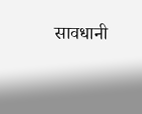सावधानी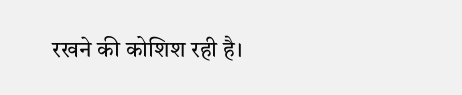रखने की कोशिश रही है।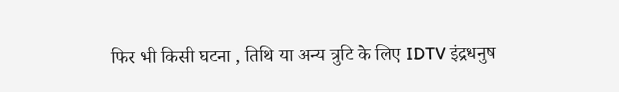फिर भी किसी घटना , तिथि या अन्य त्रुटि के लिए IDTV इंद्रधनुष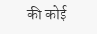की कोई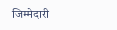जिम्मेदारी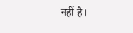नहीं है।